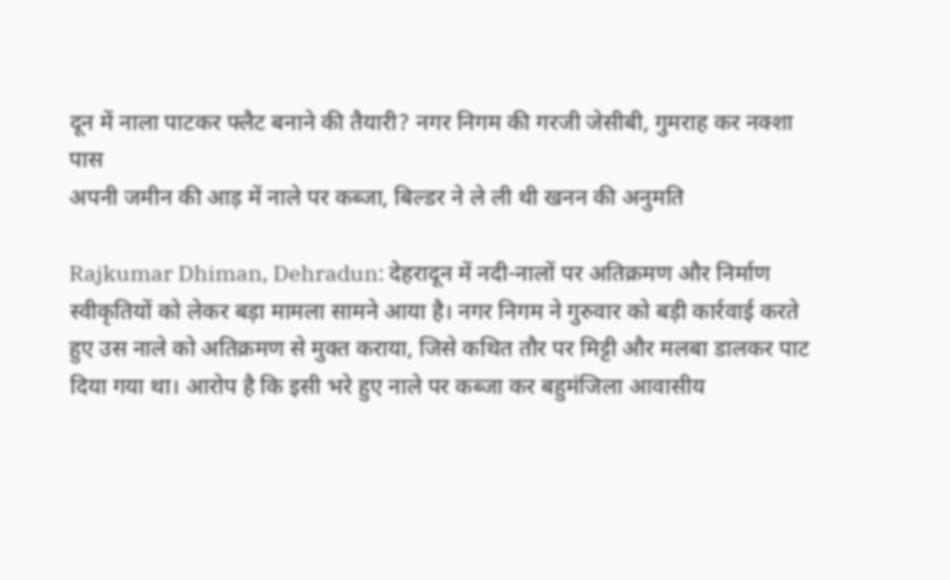दून में नाला पाटकर फ्लैट बनाने की तैयारी? नगर निगम की गरजी जेसीबी, गुमराह कर नक्शा पास
अपनी जमीन की आड़ में नाले पर कब्जा, बिल्डर ने ले ली थी खनन की अनुमति

Rajkumar Dhiman, Dehradun: देहरादून में नदी-नालों पर अतिक्रमण और निर्माण स्वीकृतियों को लेकर बड़ा मामला सामने आया है। नगर निगम ने गुरुवार को बड़ी कार्रवाई करते हुए उस नाले को अतिक्रमण से मुक्त कराया, जिसे कथित तौर पर मिट्टी और मलबा डालकर पाट दिया गया था। आरोप है कि इसी भरे हुए नाले पर कब्जा कर बहुमंजिला आवासीय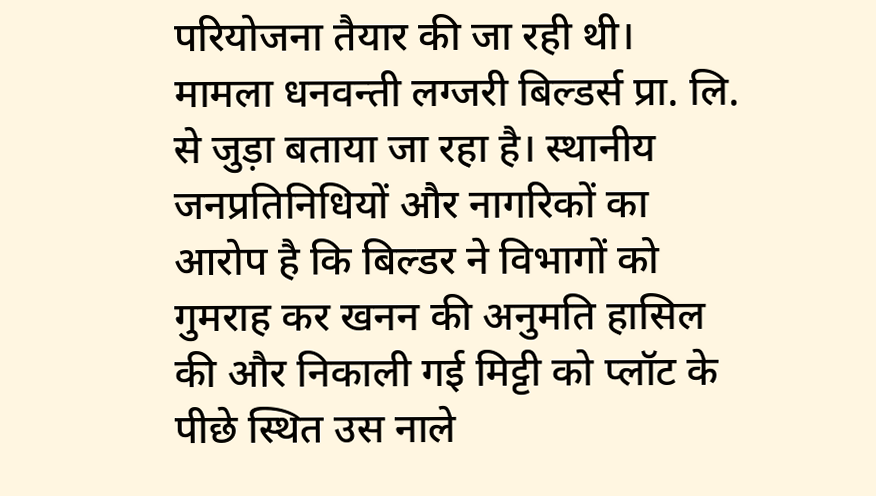परियोजना तैयार की जा रही थी।
मामला धनवन्ती लग्जरी बिल्डर्स प्रा. लि. से जुड़ा बताया जा रहा है। स्थानीय जनप्रतिनिधियों और नागरिकों का आरोप है कि बिल्डर ने विभागों को गुमराह कर खनन की अनुमति हासिल की और निकाली गई मिट्टी को प्लॉट के पीछे स्थित उस नाले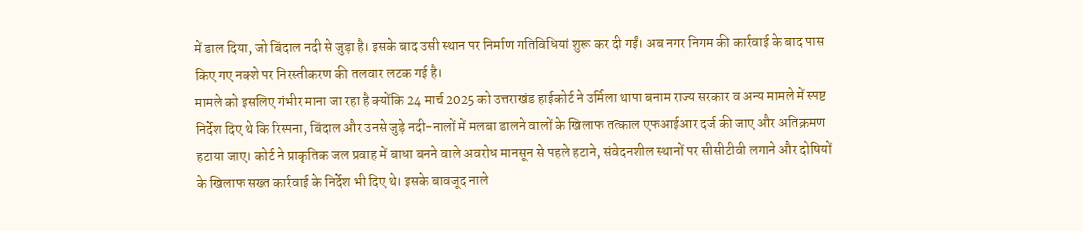में डाल दिया, जो बिंदाल नदी से जुड़ा है। इसके बाद उसी स्थान पर निर्माण गतिविधियां शुरू कर दी गईं। अब नगर निगम की कार्रवाई के बाद पास किए गए नक्शे पर निरस्तीकरण की तलवार लटक गई है।
मामले को इसलिए गंभीर माना जा रहा है क्योंकि 24 मार्च 2025 को उत्तराखंड हाईकोर्ट ने उर्मिला थापा बनाम राज्य सरकार व अन्य मामले में स्पष्ट निर्देश दिए थे कि रिस्पना, बिंदाल और उनसे जुड़े नदी-नालों में मलबा डालने वालों के खिलाफ तत्काल एफआईआर दर्ज की जाए और अतिक्रमण हटाया जाए। कोर्ट ने प्राकृतिक जल प्रवाह में बाधा बनने वाले अवरोध मानसून से पहले हटाने, संवेदनशील स्थानों पर सीसीटीवी लगाने और दोषियों के खिलाफ सख्त कार्रवाई के निर्देश भी दिए थे। इसके बावजूद नाले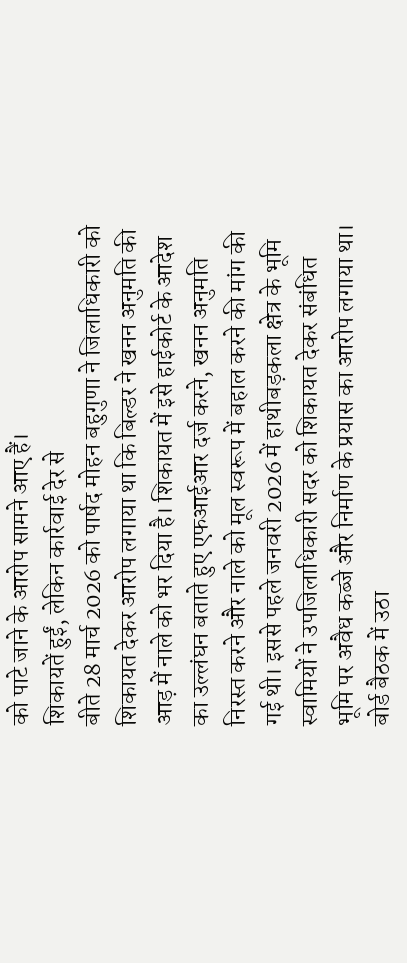को पाटे जाने के आरोप सामने आए हैं।
शिकायतें हुईं, लेकिन कार्रवाई देर से
बीते 28 मार्च 2026 को पार्षद मोहन बहुगुणा ने जिलाधिकारी को शिकायत देकर आरोप लगाया था कि बिल्डर ने खनन अनुमति की आड़ में नाले को भर दिया है। शिकायत में इसे हाईकोर्ट के आदेश का उल्लंघन बताते हुए एफआईआर दर्ज करने, खनन अनुमति निरस्त करने और नाले को मूल स्वरूप में बहाल करने की मांग की गई थी। इससे पहले जनवरी 2026 में हाथीबड़कला क्षेत्र के भूमि स्वामियों ने उपजिलाधिकारी सदर को शिकायत देकर संबंधित भूमि पर अवैध कब्जे और निर्माण के प्रयास का आरोप लगाया था।
बोर्ड बैठक में उठा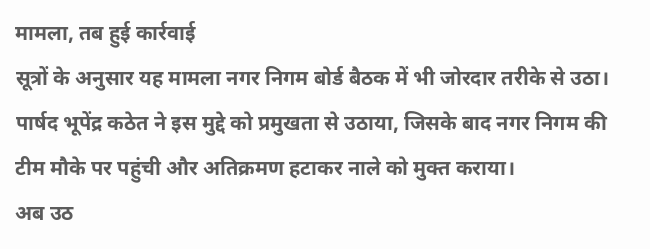मामला, तब हुई कार्रवाई
सूत्रों के अनुसार यह मामला नगर निगम बोर्ड बैठक में भी जोरदार तरीके से उठा। पार्षद भूपेंद्र कठेत ने इस मुद्दे को प्रमुखता से उठाया, जिसके बाद नगर निगम की टीम मौके पर पहुंची और अतिक्रमण हटाकर नाले को मुक्त कराया।
अब उठ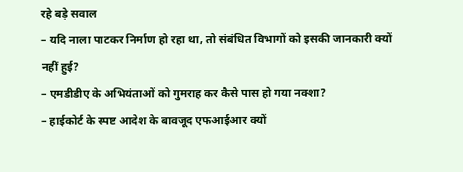रहे बड़े सवाल
– यदि नाला पाटकर निर्माण हो रहा था, तो संबंधित विभागों को इसकी जानकारी क्यों नहीं हुई?
– एमडीडीए के अभियंताओं को गुमराह कर कैसे पास हो गया नक्शा?
– हाईकोर्ट के स्पष्ट आदेश के बावजूद एफआईआर क्यों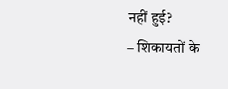नहीं हुई?
– शिकायतों के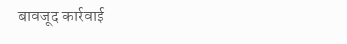बावजूद कार्रवाई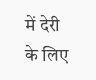में देरी के लिए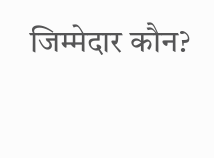जिम्मेदार कौन?